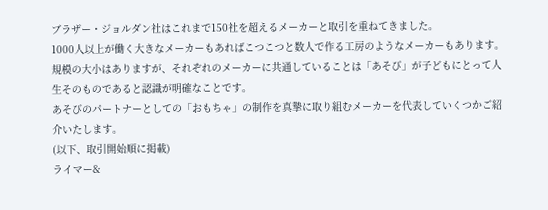ブラザー・ジョルダン社はこれまで150社を超えるメーカーと取引を重ねてきました。
1000人以上が働く大きなメーカーもあればこつこつと数人で作る工房のようなメーカーもあります。
規模の大小はありますが、それぞれのメーカーに共通していることは「あそび」が子どもにとって人生そのものであると認識が明確なことです。
あそびのパートナーとしての「おもちゃ」の制作を真摯に取り組むメーカーを代表していくつかご紹介いたします。
(以下、取引開始順に掲載)
ライマー&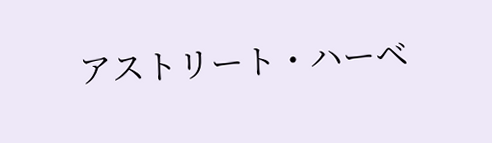アストリート・ハーベ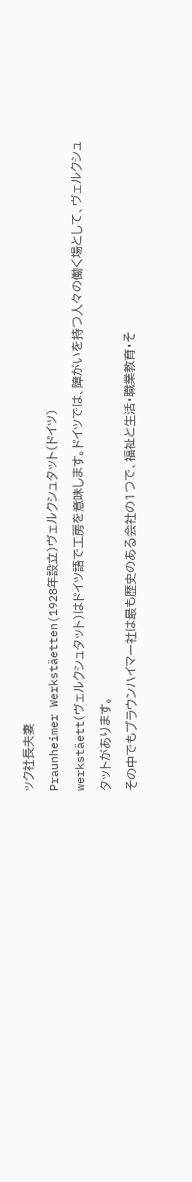ック社長夫妻
Praunheimer Werkstäetten(1928年設立)ヴェルクシュタット(ドイツ)
werkstäett(ヴェルクシュタット)はドイツ語で工房を意味します。ドイツでは、障がいを持つ人々の働く場として、ヴェルクシュタットがあります。
その中でもプラウンハイマー社は最も歴史のある会社の1つで、福祉と生活・職業教育・そ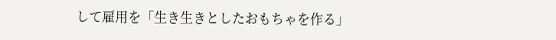して雇用を「生き生きとしたおもちゃを作る」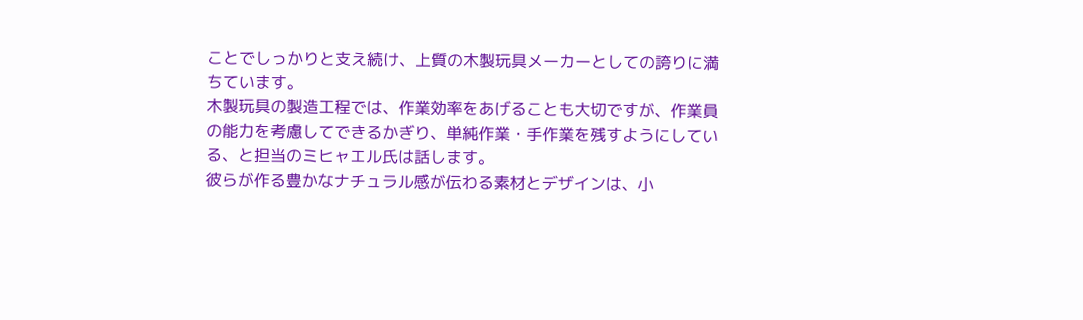ことでしっかりと支え続け、上質の木製玩具メーカーとしての誇りに満ちています。
木製玩具の製造工程では、作業効率をあげることも大切ですが、作業員の能力を考慮してできるかぎり、単純作業・手作業を残すようにしている、と担当のミヒャエル氏は話します。
彼らが作る豊かなナチュラル感が伝わる素材とデザインは、小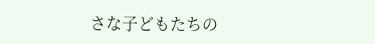さな子どもたちの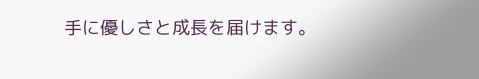手に優しさと成長を届けます。